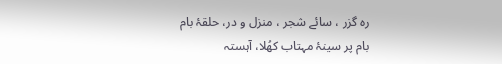رہ گزر ، سائے شجر ، منزل و در، حلقۂ بام
بام پر سینۂ مہتاب کھُلا، آہستہ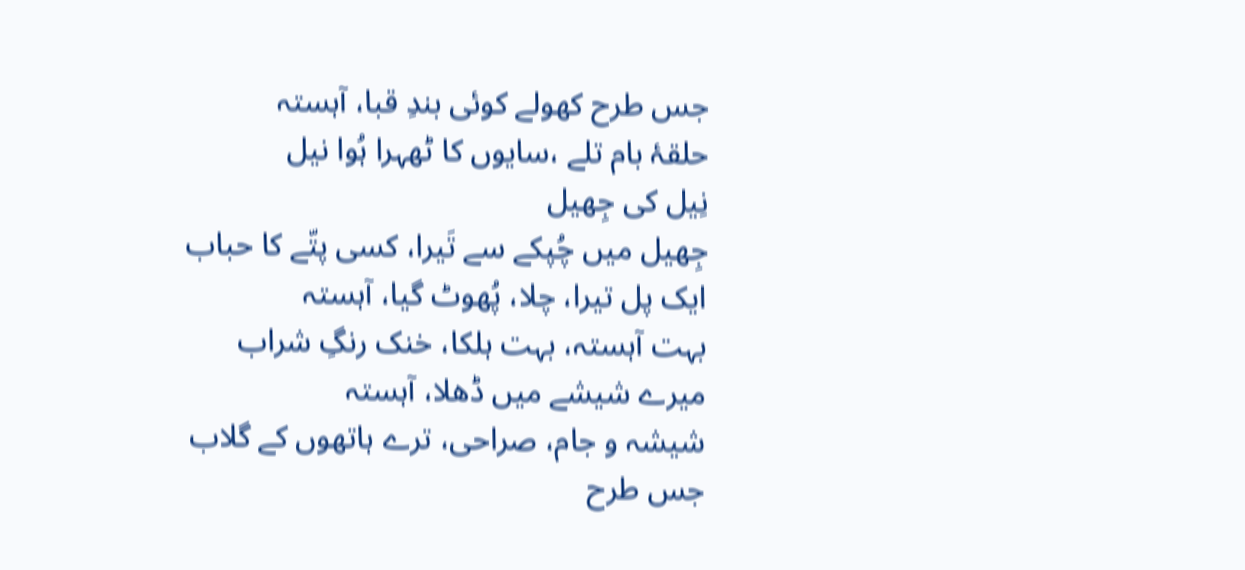جس طرح کھولے کوئی بندِ قبا، آہستہ
حلقۂ بام تلے ،سایوں کا ٹھہرا ہُوا نیل
نِیل کی جِھیل
جِھیل میں چُپکے سے تَیرا، کسی پتّے کا حباب
ایک پل تیرا، چلا، پُھوٹ گیا، آہستہ
بہت آہستہ، بہت ہلکا، خنک رنگِ شراب
میرے شیشے میں ڈھلا، آہستہ
شیشہ و جام، صراحی، ترے ہاتھوں کے گلاب
جس طرح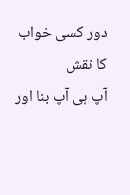دور کسی خواب کا نقش
آپ ہی آپ بنا اور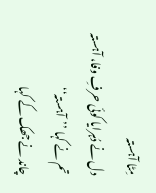مِٹا آہستہ
دل نے دُہرایا کوئی حرفِ وفا، آہستہ
تم نے کہا ’’آہستہ‘‘
چاند نے جھک کے کہا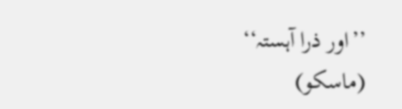’’اور ذرا آہستہ‘‘
(ماسکو)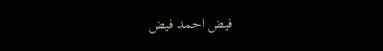فیض احمد فیض